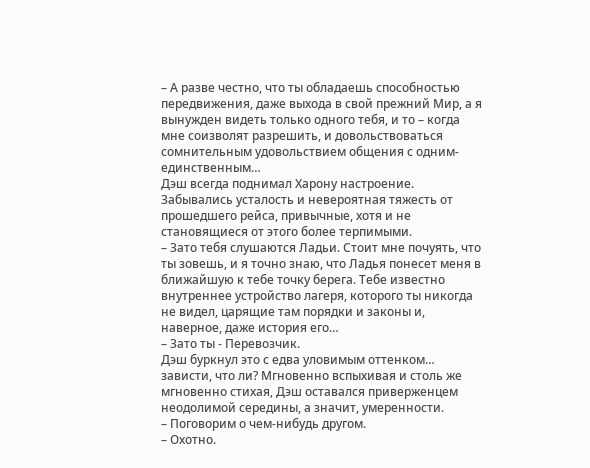– А разве честно, что ты обладаешь способностью передвижения, даже выхода в свой прежний Мир, а я вынужден видеть только одного тебя, и то – когда мне соизволят разрешить, и довольствоваться сомнительным удовольствием общения с одним-единственным…
Дэш всегда поднимал Харону настроение. Забывались усталость и невероятная тяжесть от прошедшего рейса, привычные, хотя и не становящиеся от этого более терпимыми.
– Зато тебя слушаются Ладьи. Стоит мне почуять, что ты зовешь, и я точно знаю, что Ладья понесет меня в ближайшую к тебе точку берега. Тебе известно внутреннее устройство лагеря, которого ты никогда не видел, царящие там порядки и законы и, наверное, даже история его…
– Зато ты - Перевозчик.
Дэш буркнул это с едва уловимым оттенком… зависти, что ли? Мгновенно вспыхивая и столь же мгновенно стихая, Дэш оставался приверженцем неодолимой середины, а значит, умеренности.
– Поговорим о чем-нибудь другом.
– Охотно.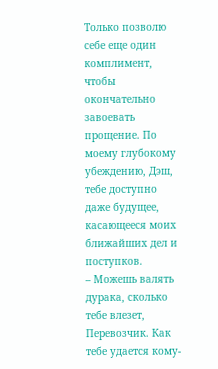Только позволю себе еще один комплимент, чтобы окончательно завоевать прощение. По моему глубокому убеждению, Дэш, тебе доступно даже будущее, касающееся моих ближайших дел и поступков.
– Можешь валять дурака, сколько тебе влезет,
Перевозчик. Как тебе удается кому-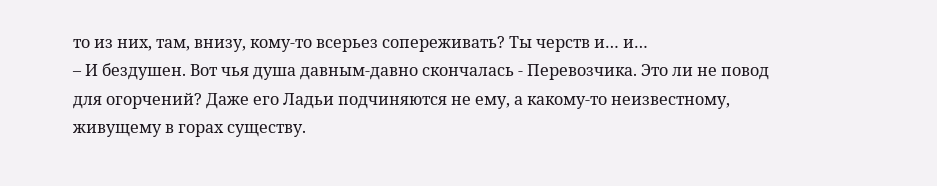то из них, там, внизу, кому-то всерьез сопереживать? Ты черств и… и…
– И бездушен. Вот чья душа давным-давно скончалась - Перевозчика. Это ли не повод для огорчений? Даже его Ладьи подчиняются не ему, а какому-то неизвестному, живущему в горах существу.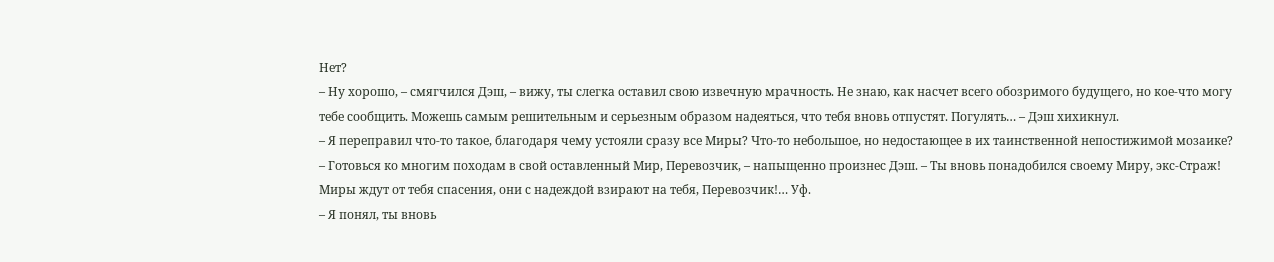Нет?
– Ну хорошо, – смягчился Дэш, – вижу, ты слегка оставил свою извечную мрачность. Не знаю, как насчет всего обозримого будущего, но кое-что могу тебе сообщить. Можешь самым решительным и серьезным образом надеяться, что тебя вновь отпустят. Погулять… – Дэш хихикнул.
– Я переправил что-то такое, благодаря чему устояли сразу все Миры? Что-то небольшое, но недостающее в их таинственной непостижимой мозаике?
– Готовься ко многим походам в свой оставленный Мир, Перевозчик, – напыщенно произнес Дэш. – Ты вновь понадобился своему Миру, экс-Страж! Миры ждут от тебя спасения, они с надеждой взирают на тебя, Перевозчик!… Уф.
– Я понял, ты вновь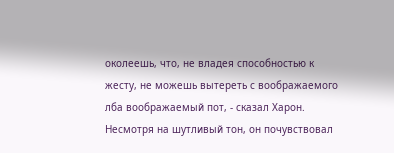околеешь, что, не владея способностью к жесту, не можешь вытереть с воображаемого лба воображаемый пот, - сказал Харон. Несмотря на шутливый тон, он почувствовал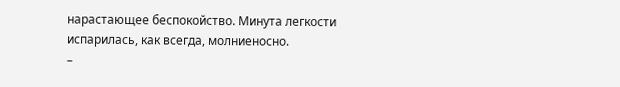нарастающее беспокойство. Минута легкости испарилась, как всегда, молниеносно.
–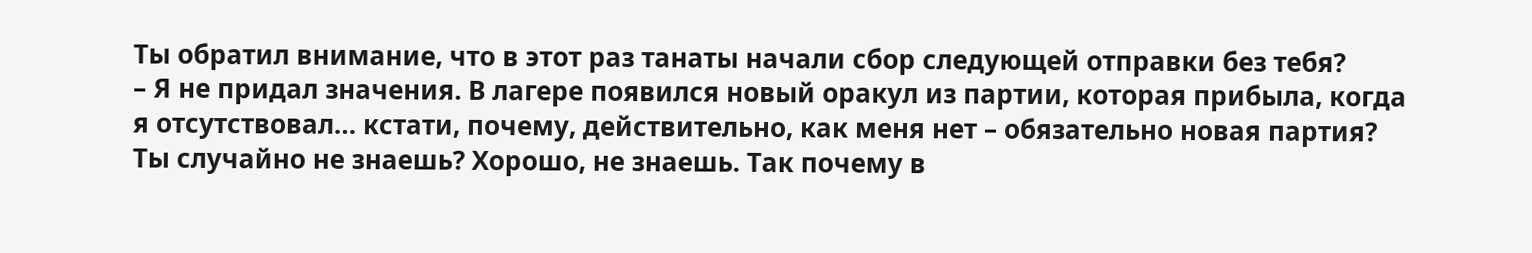Ты обратил внимание, что в этот раз танаты начали сбор следующей отправки без тебя?
– Я не придал значения. В лагере появился новый оракул из партии, которая прибыла, когда я отсутствовал… кстати, почему, действительно, как меня нет – обязательно новая партия? Ты случайно не знаешь? Хорошо, не знаешь. Так почему в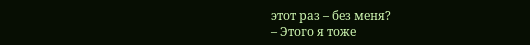этот раз – без меня?
– Этого я тоже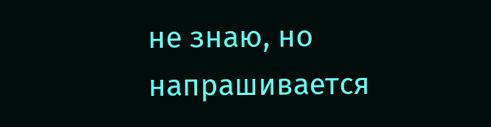не знаю, но напрашивается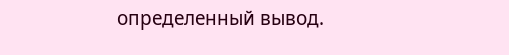определенный вывод.